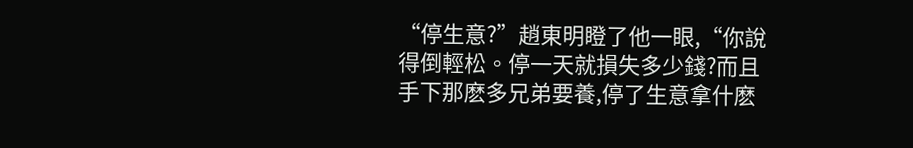“停生意?”趙東明瞪了他一眼,“你說得倒輕松。停一天就損失多少錢?而且手下那麽多兄弟要養,停了生意拿什麽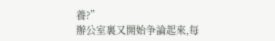養?”
辦公室裏又開始争論起來,每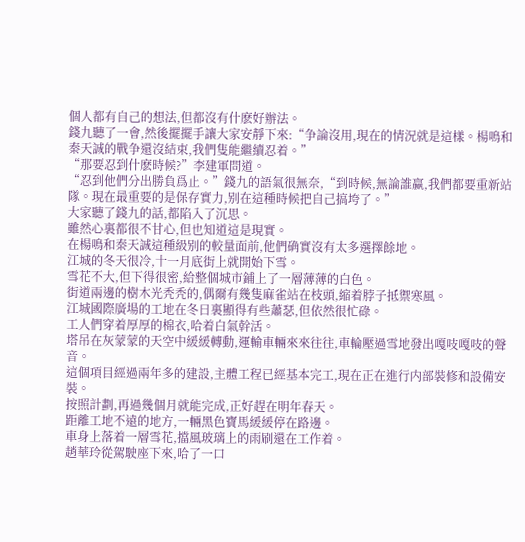個人都有自己的想法,但都沒有什麽好辦法。
錢九聽了一會,然後擺擺手讓大家安靜下來:“争論沒用,現在的情況就是這樣。楊鳴和秦天誠的戰争還沒結束,我們隻能繼續忍着。”
“那要忍到什麽時候?”李建軍問道。
“忍到他們分出勝負爲止。”錢九的語氣很無奈,“到時候,無論誰赢,我們都要重新站隊。現在最重要的是保存實力,别在這種時候把自己搞垮了。”
大家聽了錢九的話,都陷入了沉思。
雖然心裏都很不甘心,但也知道這是現實。
在楊鳴和秦天誠這種級别的較量面前,他們确實沒有太多選擇餘地。
江城的冬天很冷,十一月底街上就開始下雪。
雪花不大,但下得很密,給整個城市鋪上了一層薄薄的白色。
街道兩邊的樹木光秃秃的,偶爾有幾隻麻雀站在枝頭,縮着脖子抵禦寒風。
江城國際廣場的工地在冬日裏顯得有些蕭瑟,但依然很忙碌。
工人們穿着厚厚的棉衣,哈着白氣幹活。
塔吊在灰蒙蒙的天空中緩緩轉動,運輸車輛來來往往,車輪壓過雪地發出嘎吱嘎吱的聲音。
這個項目經過兩年多的建設,主體工程已經基本完工,現在正在進行内部裝修和設備安裝。
按照計劃,再過幾個月就能完成,正好趕在明年春天。
距離工地不遠的地方,一輛黑色寶馬緩緩停在路邊。
車身上落着一層雪花,擋風玻璃上的雨刷還在工作着。
趙華玲從駕駛座下來,哈了一口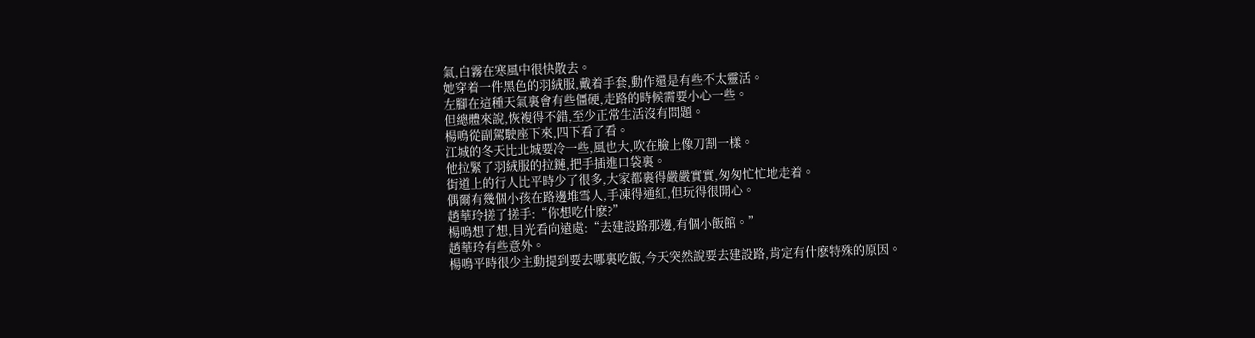氣,白霧在寒風中很快散去。
她穿着一件黑色的羽絨服,戴着手套,動作還是有些不太靈活。
左腳在這種天氣裏會有些僵硬,走路的時候需要小心一些。
但總體來說,恢複得不錯,至少正常生活沒有問題。
楊鳴從副駕駛座下來,四下看了看。
江城的冬天比北城要冷一些,風也大,吹在臉上像刀割一樣。
他拉緊了羽絨服的拉鏈,把手插進口袋裏。
街道上的行人比平時少了很多,大家都裹得嚴嚴實實,匆匆忙忙地走着。
偶爾有幾個小孩在路邊堆雪人,手凍得通紅,但玩得很開心。
趙華玲搓了搓手:“你想吃什麽?”
楊鳴想了想,目光看向遠處:“去建設路那邊,有個小飯館。”
趙華玲有些意外。
楊鳴平時很少主動提到要去哪裏吃飯,今天突然說要去建設路,肯定有什麽特殊的原因。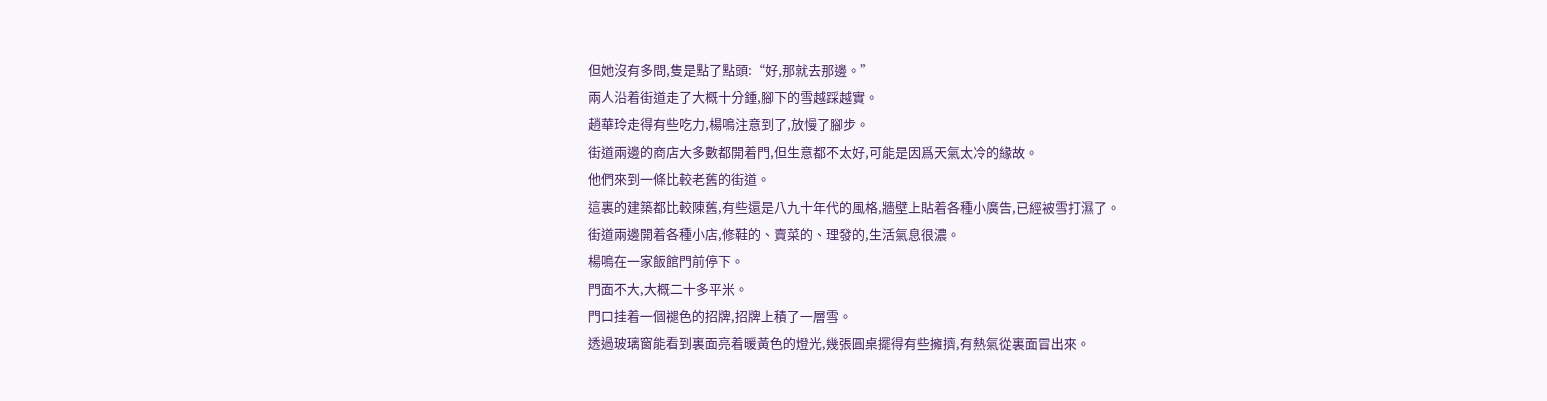但她沒有多問,隻是點了點頭:“好,那就去那邊。”
兩人沿着街道走了大概十分鍾,腳下的雪越踩越實。
趙華玲走得有些吃力,楊鳴注意到了,放慢了腳步。
街道兩邊的商店大多數都開着門,但生意都不太好,可能是因爲天氣太冷的緣故。
他們來到一條比較老舊的街道。
這裏的建築都比較陳舊,有些還是八九十年代的風格,牆壁上貼着各種小廣告,已經被雪打濕了。
街道兩邊開着各種小店,修鞋的、賣菜的、理發的,生活氣息很濃。
楊鳴在一家飯館門前停下。
門面不大,大概二十多平米。
門口挂着一個褪色的招牌,招牌上積了一層雪。
透過玻璃窗能看到裏面亮着暖黃色的燈光,幾張圓桌擺得有些擁擠,有熱氣從裏面冒出來。